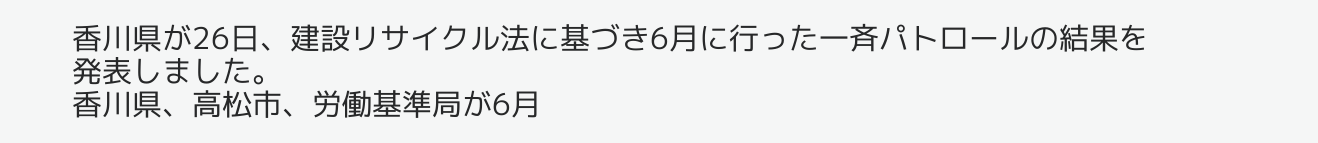香川県が26日、建設リサイクル法に基づき6月に行った一斉パトロールの結果を発表しました。
香川県、高松市、労働基準局が6月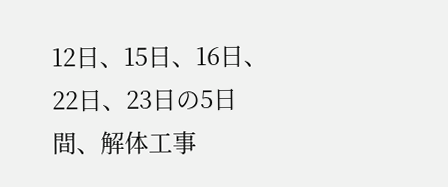12日、15日、16日、22日、23日の5日間、解体工事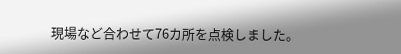現場など合わせて76カ所を点検しました。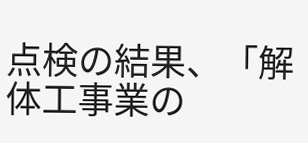点検の結果、「解体工事業の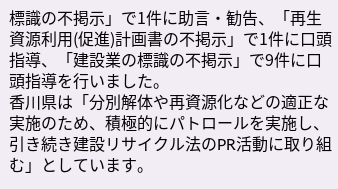標識の不掲示」で1件に助言・勧告、「再生資源利用(促進)計画書の不掲示」で1件に口頭指導、「建設業の標識の不掲示」で9件に口頭指導を行いました。
香川県は「分別解体や再資源化などの適正な実施のため、積極的にパトロールを実施し、引き続き建設リサイクル法のPR活動に取り組む」としています。